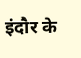इंदौर के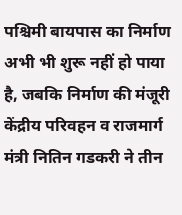पश्चिमी बायपास का निर्माण अभी भी शुरू नहीं हो पाया है, जबकि निर्माण की मंजूरी केंद्रीय परिवहन व राजमार्ग मंत्री नितिन गडकरी ने तीन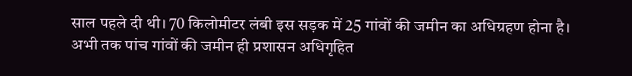साल पहले दी थी। 70 किलोमीटर लंबी इस सड़क में 25 गांवों की जमीन का अधिग्रहण होना है। अभी तक पांच गांवों की जमीन ही प्रशासन अधिगृहित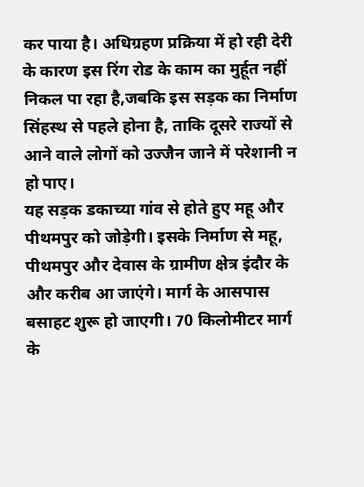कर पाया है। अधिग्रहण प्रक्रिया में हो रही देरी के कारण इस रिंग रोड के काम का मुर्हूत नहीं निकल पा रहा है,जबकि इस सड़क का निर्माण सिंहस्थ से पहले होना है, ताकि दूसरे राज्यों से आने वाले लोगों को उज्जैन जाने में परेशानी न हो पाए।
यह सड़क डकाच्या गांव से होते हुए महू और पीथमपुर को जोड़ेगी। इसके निर्माण से महू, पीथमपुर और देवास के ग्रामीण क्षेत्र इंदौर के और करीब आ जाएंगे। मार्ग के आसपास बसाहट शुरू हो जाएगी। 70 किलोमीटर मार्ग के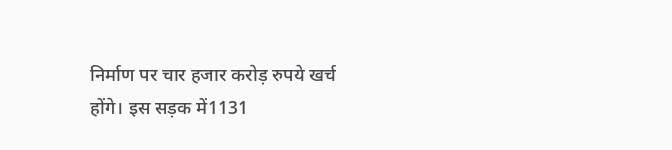निर्माण पर चार हजार करोड़ रुपये खर्च होंगे। इस सड़क में1131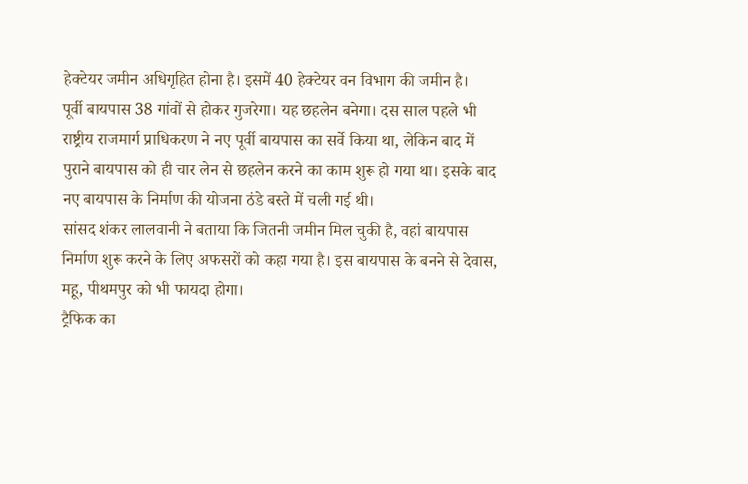हेक्टेयर जमीन अधिगृहित होना है। इसमें 40 हेक्टेयर वन विभाग की जमीन है।
पूर्वी बायपास 38 गांवों से होकर गुजरेगा। यह छहलेन बनेगा। दस साल पहले भी राष्ट्रीय राजमार्ग प्राधिकरण ने नए पूर्वी बायपास का सर्वे किया था, लेकिन बाद में पुराने बायपास को ही चार लेन से छहलेन करने का काम शुरू हो गया था। इसके बाद नए बायपास के निर्माण की योजना ठंडे बस्ते में चली गई थी।
सांसद शंकर लालवानी ने बताया कि जितनी जमीन मिल चुकी है, वहां बायपास निर्माण शुरू करने के लिए अफसरों को कहा गया है। इस बायपास के बनने से देवास, महू, पीथमपुर को भी फायदा होगा।
ट्रैफिक का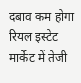दबाव कम होगा
रियल इस्टेट मार्केट में तेजी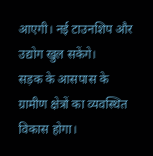आएगी। नई टाउनशिप और उद्योग खुल सकेंगे।
सड़क के आसपास के ग्रामीण क्षेत्रों का व्यवस्थित विकास होगा।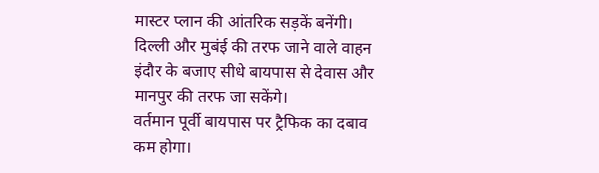मास्टर प्लान की आंतरिक सड़कें बनेंगी।
दिल्ली और मुबंई की तरफ जाने वाले वाहन इंदौर के बजाए सीधे बायपास से देवास और मानपुर की तरफ जा सकेंगे।
वर्तमान पूर्वी बायपास पर ट्रैफिक का दबाव कम होगा।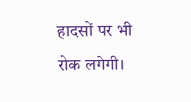हादसों पर भी रोक लगेगी।